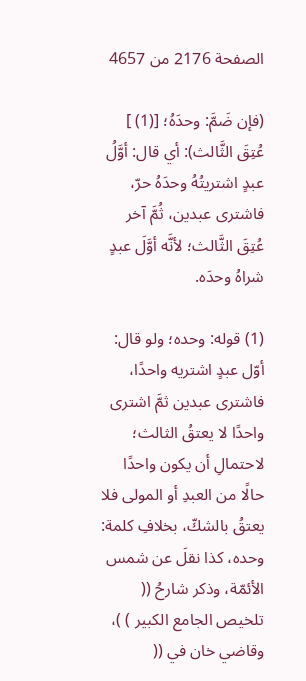الصفحة 2176 من 4657

(فإن ضَمَّ: وحدَهُ؛ [(1) ] عُتِقَ الثَّالث): أي قال: أوَّلُ عبدٍ اشتريتُهُ وحدَهُ حرّ، فاشترى عبدين، ثُمَّ آخر عُتِقَ الثَّالث؛ لأنَّه أوَّلَ عبدٍ شراهُ وحدَه.

(1) قوله: وحده؛ ولو قال: أوّل عبدٍ اشتريه واحدًا، فاشترى عبدين ثمَّ اشترى واحدًا لا يعتقُ الثالث؛ لاحتمالِ أن يكون واحدًا حالًا من العبدِ أو المولى فلا يعتقُ بالشكّ، بخلافِ كلمة: وحده، كذا نقلَ عن شمس الأئمّة، وذكر شارحُ (( تلخيص الجامع الكبير ) )، وقاضي خان في ((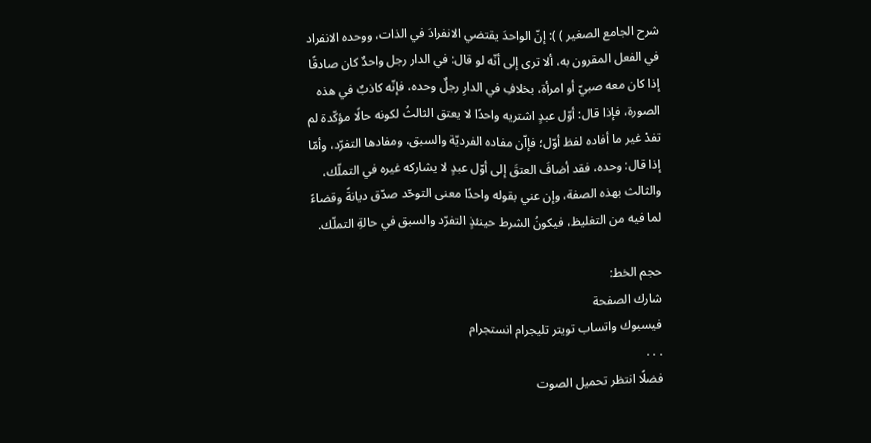شرح الجامع الصغير ) ): إنّ الواحدَ يقتضي الانفرادَ في الذات، ووحده الانفراد في الفعل المقرون به، ألا ترى إلى أنّه لو قال: في الدار رجل واحدٌ كان صادقًا إذا كان معه صبيّ أو امرأة، بخلافِ في الدارِ رجلٌ وحده، فإنّه كاذبٌ في هذه الصورة، فإذا قال: أوّل عبدٍ اشتريه واحدًا لا يعتق الثالثُ لكونه حالًا مؤكّدة لم تفدْ غير ما أفاده لفظ أوّل؛ فإاّن مفاده الفرديّة والسبق، ومفادها التفرّد، وأمّا إذا قال: وحده، فقد أضافَ العتقَ إلى أوّل عبدٍ لا يشاركه غيره في التملّك، والثالث بهذه الصفة، وإن عني بقوله واحدًا معنى التوحّد صدّق ديانةً وقضاءً لما فيه من التغليظ، فيكونُ الشرط حينئذٍ التفرّد والسبق في حالةِ التملّك.

حجم الخط:
شارك الصفحة
فيسبوك واتساب تويتر تليجرام انستجرام
. . .
فضلًا انتظر تحميل الصوت